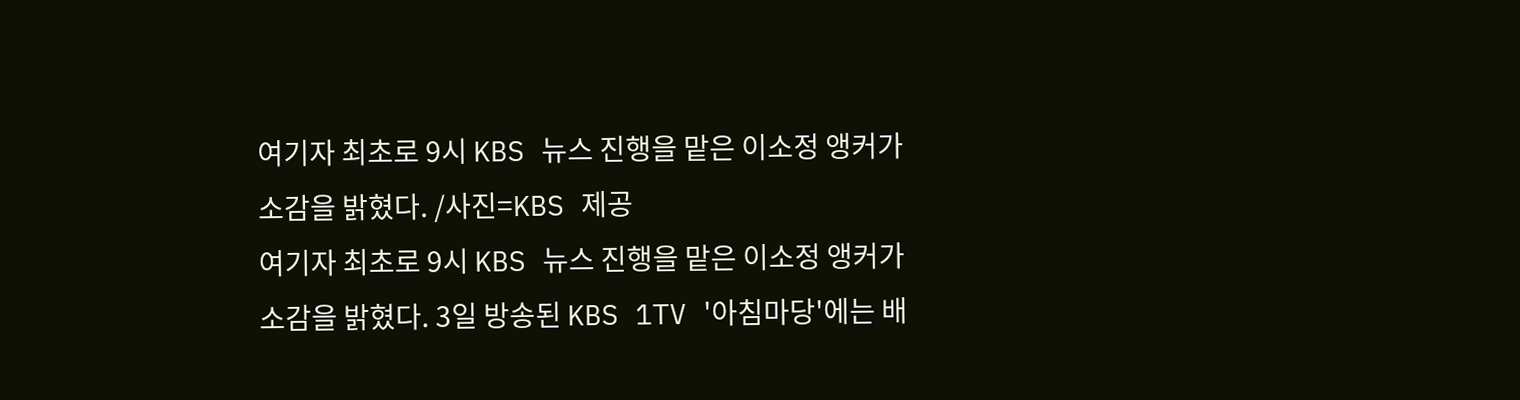여기자 최초로 9시 KBS 뉴스 진행을 맡은 이소정 앵커가 소감을 밝혔다. /사진=KBS 제공
여기자 최초로 9시 KBS 뉴스 진행을 맡은 이소정 앵커가 소감을 밝혔다. 3일 방송된 KBS 1TV '아침마당'에는 배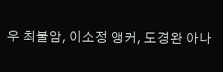우 최불암, 이소정 앵커, 도경완 아나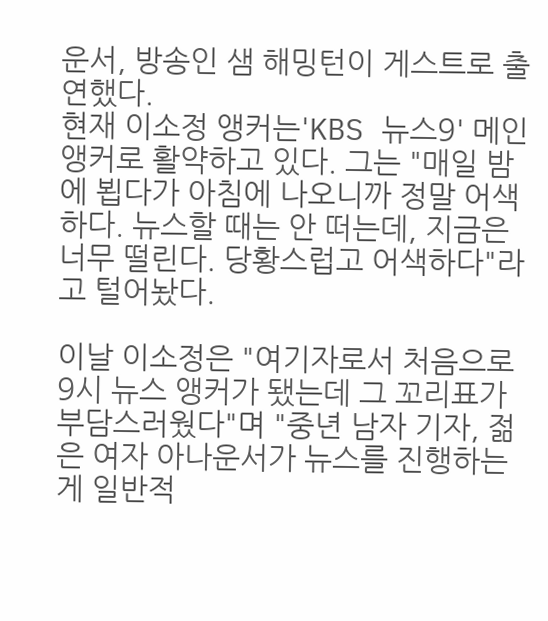운서, 방송인 샘 해밍턴이 게스트로 출연했다.
현재 이소정 앵커는'KBS 뉴스9' 메인 앵커로 활약하고 있다. 그는 "매일 밤에 뵙다가 아침에 나오니까 정말 어색하다. 뉴스할 때는 안 떠는데, 지금은 너무 떨린다. 당황스럽고 어색하다"라고 털어놨다.

이날 이소정은 "여기자로서 처음으로 9시 뉴스 앵커가 됐는데 그 꼬리표가 부담스러웠다"며 "중년 남자 기자, 젊은 여자 아나운서가 뉴스를 진행하는 게 일반적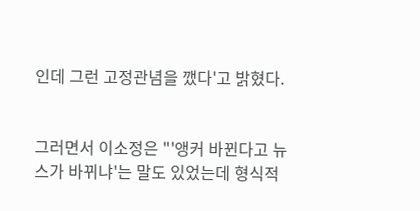인데 그런 고정관념을 깼다'고 밝혔다.


그러면서 이소정은 "'앵커 바뀐다고 뉴스가 바뀌냐'는 말도 있었는데 형식적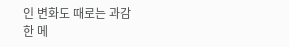인 변화도 때로는 과감한 메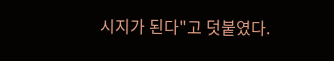시지가 된다"고 덧붙였다.